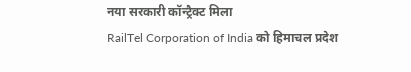नया सरकारी कॉन्ट्रैक्ट मिला
RailTel Corporation of India को हिमाचल प्रदेश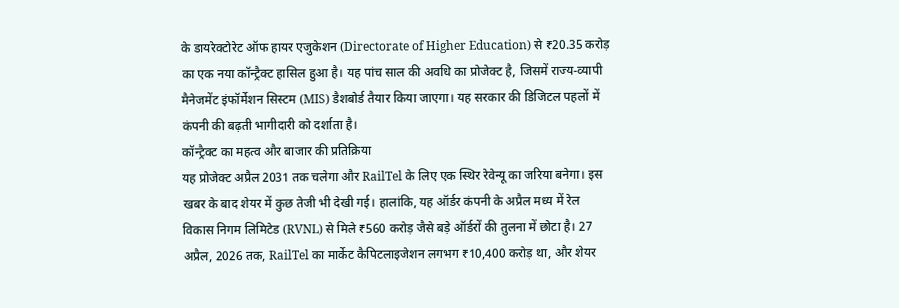के डायरेक्टोरेट ऑफ हायर एजुकेशन (Directorate of Higher Education) से ₹20.35 करोड़ का एक नया कॉन्ट्रैक्ट हासिल हुआ है। यह पांच साल की अवधि का प्रोजेक्ट है, जिसमें राज्य-व्यापी मैनेजमेंट इंफॉर्मेशन सिस्टम (MIS) डैशबोर्ड तैयार किया जाएगा। यह सरकार की डिजिटल पहलों में कंपनी की बढ़ती भागीदारी को दर्शाता है।
कॉन्ट्रैक्ट का महत्व और बाजार की प्रतिक्रिया
यह प्रोजेक्ट अप्रैल 2031 तक चलेगा और RailTel के लिए एक स्थिर रेवेन्यू का जरिया बनेगा। इस खबर के बाद शेयर में कुछ तेजी भी देखी गई। हालांकि, यह ऑर्डर कंपनी के अप्रैल मध्य में रेल विकास निगम लिमिटेड (RVNL) से मिले ₹560 करोड़ जैसे बड़े ऑर्डरों की तुलना में छोटा है। 27 अप्रैल, 2026 तक, RailTel का मार्केट कैपिटलाइजेशन लगभग ₹10,400 करोड़ था, और शेयर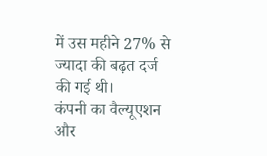में उस महीने 27% से ज्यादा की बढ़त दर्ज की गई थी।
कंपनी का वैल्यूएशन और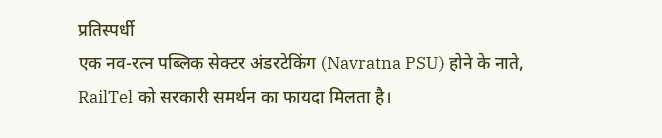प्रतिस्पर्धी
एक नव-रत्न पब्लिक सेक्टर अंडरटेकिंग (Navratna PSU) होने के नाते, RailTel को सरकारी समर्थन का फायदा मिलता है।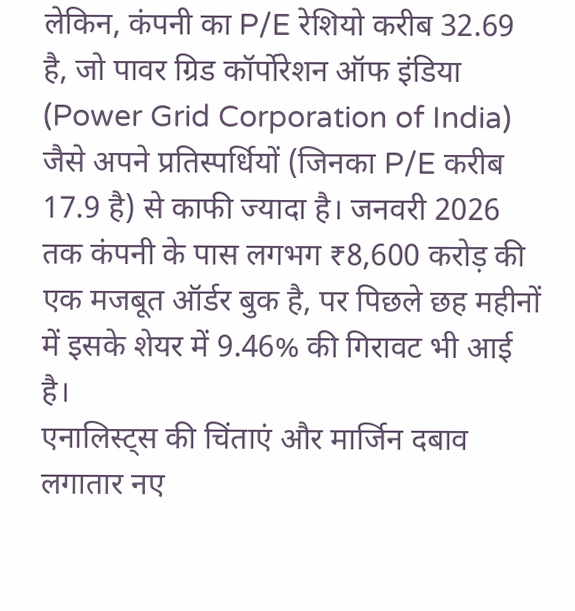लेकिन, कंपनी का P/E रेशियो करीब 32.69 है, जो पावर ग्रिड कॉर्पोरेशन ऑफ इंडिया (Power Grid Corporation of India) जैसे अपने प्रतिस्पर्धियों (जिनका P/E करीब 17.9 है) से काफी ज्यादा है। जनवरी 2026 तक कंपनी के पास लगभग ₹8,600 करोड़ की एक मजबूत ऑर्डर बुक है, पर पिछले छह महीनों में इसके शेयर में 9.46% की गिरावट भी आई है।
एनालिस्ट्स की चिंताएं और मार्जिन दबाव
लगातार नए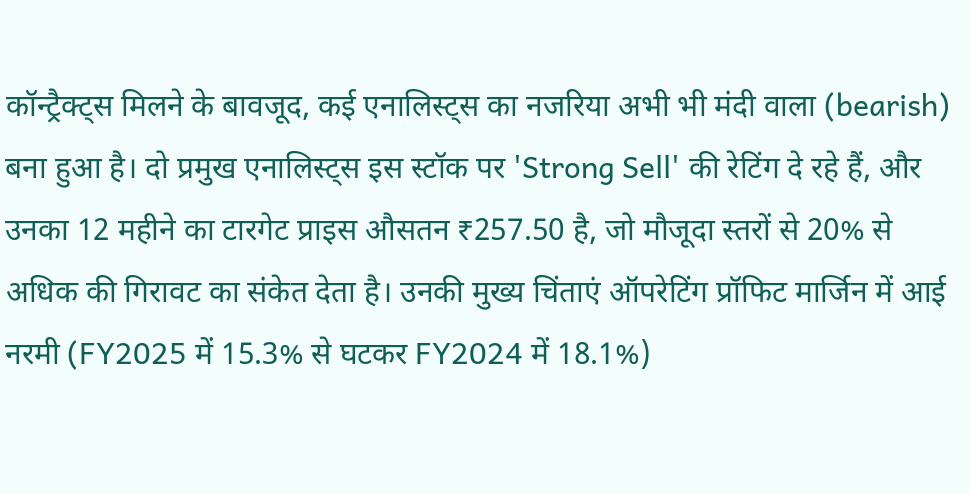कॉन्ट्रैक्ट्स मिलने के बावजूद, कई एनालिस्ट्स का नजरिया अभी भी मंदी वाला (bearish) बना हुआ है। दो प्रमुख एनालिस्ट्स इस स्टॉक पर 'Strong Sell' की रेटिंग दे रहे हैं, और उनका 12 महीने का टारगेट प्राइस औसतन ₹257.50 है, जो मौजूदा स्तरों से 20% से अधिक की गिरावट का संकेत देता है। उनकी मुख्य चिंताएं ऑपरेटिंग प्रॉफिट मार्जिन में आई नरमी (FY2025 में 15.3% से घटकर FY2024 में 18.1%)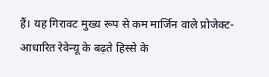हैं। यह गिरावट मुख्य रूप से कम मार्जिन वाले प्रोजेक्ट-आधारित रेवेन्यू के बढ़ते हिस्से के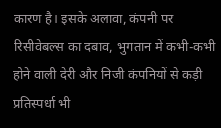कारण है। इसके अलावा, कंपनी पर रिसीवेबल्स का दबाव, भुगतान में कभी-कभी होने वाली देरी और निजी कंपनियों से कड़ी प्रतिस्पर्धा भी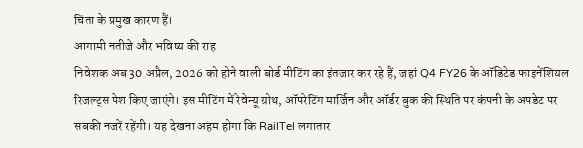चिंता के प्रमुख कारण हैं।
आगामी नतीजे और भविष्य की राह
निवेशक अब 30 अप्रैल, 2026 को होने वाली बोर्ड मीटिंग का इंतजार कर रहे हैं, जहां Q4 FY26 के ऑडिटेड फाइनेंशियल रिजल्ट्स पेश किए जाएंगे। इस मीटिंग में रेवेन्यू ग्रोथ, ऑपरेटिंग मार्जिन और ऑर्डर बुक की स्थिति पर कंपनी के अपडेट पर सबकी नजरें रहेंगी। यह देखना अहम होगा कि RailTel लगातार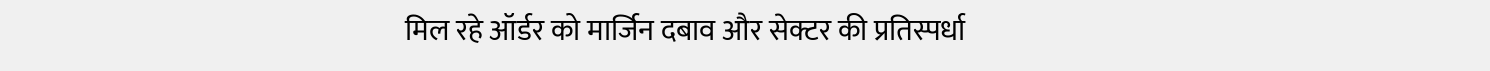मिल रहे ऑर्डर को मार्जिन दबाव और सेक्टर की प्रतिस्पर्धा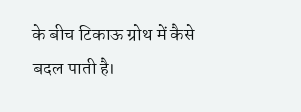के बीच टिकाऊ ग्रोथ में कैसे बदल पाती है।